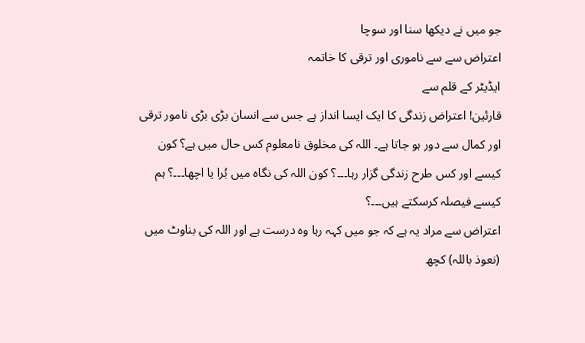جو میں نے دیکھا سنا اور سوچا
اعتراض سے سے ناموری اور ترقی کا خاتمہ
ایڈیٹر کے قلم سے
قارئین! اعتراض زندگی کا ایک ایسا انداز ہے جس سے انسان بڑی بڑی نامور ترقی اور کمال سے دور ہو جاتا ہے۔ اللہ کی مخلوق نامعلوم کس حال میں ہے؟ کون کیسے اور کس طرح زندگی گزار رہا۔۔۔؟ کون اللہ کی نگاہ میں بُرا یا اچھا۔۔۔؟ ہم کیسے فیصلہ کرسکتے ہیں۔۔۔؟
اعتراض سے مراد یہ ہے کہ جو میں کہہ رہا وہ درست ہے اور اللہ کی بناوٹ میں (نعوذ باللہ) کچھ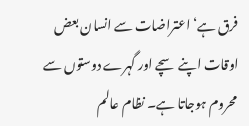فرق ہے‘ اعتراضات سے انسان بعض اوقات اپنے سچے اور گہرے دوستوں سے محروم ہوجاتا ہے۔ نظام عالم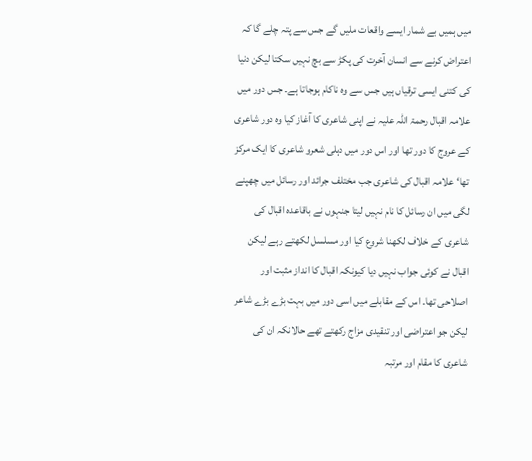میں ہمیں بے شمار ایسے واقعات ملیں گے جس سے پتہ چلے گا کہ اعتراض کرنے سے انسان آخرت کی پکڑ سے بچ نہیں سکتا لیکن دنیا کی کتنی ایسی ترقیاں ہیں جس سے وہ ناکام ہوجاتا ہے۔ جس دور میں علامہ اقبال رحمۃ اللہ علیہ نے اپنی شاعری کا آغاز کیا وہ دور شاعری کے عروج کا دور تھا اور اس دور میں دہلی شعرو شاعری کا ایک مرکز تھا‘ علامہ اقبال کی شاعری جب مختلف جرائد اور رسائل میں چھپنے لگی میں ان رسائل کا نام نہیں لیتا جنہوں نے باقاعدہ اقبال کی شاعری کے خلاف لکھنا شروع کیا اور مسلسل لکھتے رہے لیکن اقبال نے کوئی جواب نہیں دیا کیونکہ اقبال کا انداز مثبت اور اصلاحی تھا۔ اس کے مقابلے میں اسی دور میں بہت بڑے بڑے شاعر لیکن جو اعتراضی اور تنقیدی مزاج رکھتے تھے حالانکہ ان کی شاعری کا مقام اور مرتبہ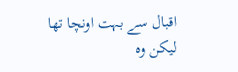اقبال سے بہت اونچا تھا لیکن وہ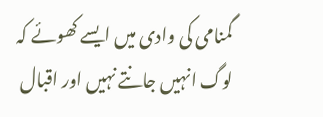گمنامی کی وادی میں ایسے کھوئے کہ لوگ انہیں جانتے نہیں اور اقبال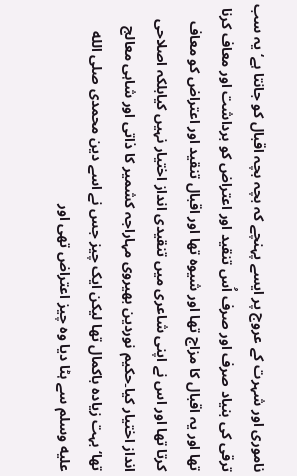ناموری اور شہرت کے عروج پر ایسے پہنچے کہ بچہ بچہ اقبال کو جانتا ہے‘ یہ سب ترقی کی بنیاد صرف اور صرف اُس تنقید اور اعتراض کو برداشت اور معاف کرنا تھا اور یہ اقبال کا مزاج تھا اور شیوہ تھا اور اقبال تنقید اور اعتراض کو معاف کرتا تھا اور اس نے اپنی شاعری میں تنقیدی انداز اختیار نہیں کیابلکہ اصلاحی انداز اختیار کیا۔حکیم نوردین بھیروی مہاراجہ کشمیر کا ذاتی اور شاہی معالج تھا‘بہت زیادہ باکمال تھا لیکن ایک چیز جس نے اسے دین محمدی صلى الله عليه وسلم سے ہٹا دیا وہ چیز اعتراض تھی اور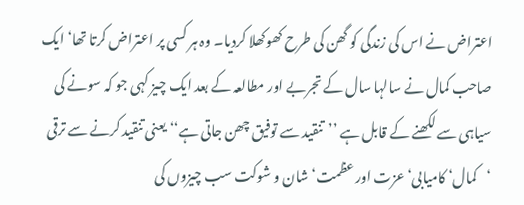اعتراض نے اس کی زندگی کو گھن کی طرح کھوکھلا کردیا۔ وہ ہر کسی پر اعتراض کرتا تھا‘ ایک صاحب کمال نے سالہا سال کے تجربے اور مطالعہ کے بعد ایک چیز کہی جو کہ سونے کی سیاہی سے لکھنے کے قابل ہے ’’تنقید سے توفیق چھن جاتی ہے‘‘ یعنی تنقید کرنے سے ترقی ‘کمال‘ کامیابی‘ عزت اور عظمت‘ شان و شوکت سب چیزوں کی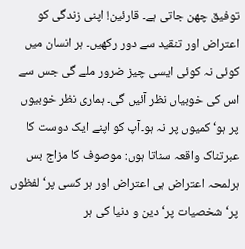توفیق چھن جاتی ہے۔ قارئین! اپنی زندگی کو اعتراض اور تنقید سے دور رکھیں۔ ہر انسان میں کوئی نہ کوئی ایسی چیز ضرور ملے گی جس سے اس کی خوبیاں نظر آئیں گی۔ ہماری نظر خوبیوں پر ہو‘ کمیوں پر نہ ہو۔آپ کو اپنے ایک دوست کا عبرتناک واقعہ سناتا ہوں: موصوف کا مزاج بس ہرلمحہ اعتراض ہی اعتراض اور ہر کسی پر‘ لفظوں پر‘ شخصیات پر‘ دین و دنیا کی ہر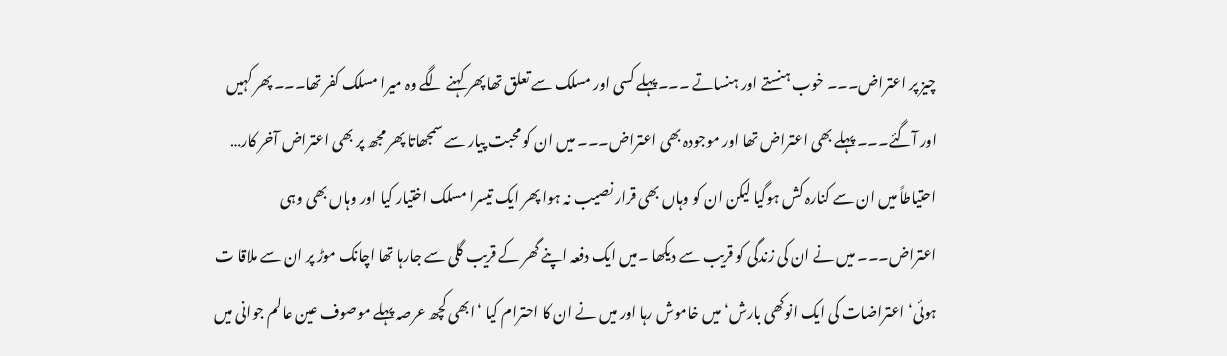چیز پر اعتراض۔۔۔ خوب ہنستے اور ہنساتے ۔۔۔پہلے کسی اور مسلک سے تعلق تھا پھر کہنے لگے وہ میرا مسلک کفر تھا۔۔۔ پھر کہیں اور آگئے۔۔۔ پہلے بھی اعتراض تھا اور موجودہ بھی اعتراض۔۔۔ میں ان کو محبت پیار سے سمجھاتا پھر مجھ پر بھی اعتراض آخر کار… احتیاطاً میں ان سے کنارہ کش ہوگیا لیکن ان کو وہاں بھی قرار نصیب نہ ہوا پھر ایک تیسرا مسلک اختیار کیا اور وہاں بھی وہی اعتراض۔۔۔ میں نے ان کی زندگی کو قریب سے دیکھا ۔میں ایک دفعہ اپنے گھر کے قریب گلی سے جارہا تھا اچانک موڑ پر ان سے ملاقا ت ہوئی‘ اعتراضات کی ایک انوکھی بارش‘ میں خاموش رہا اور میں نے ان کا احترام کیا ‘ابھی کچھ عرصہ پہلے موصوف عین عالم جوانی میں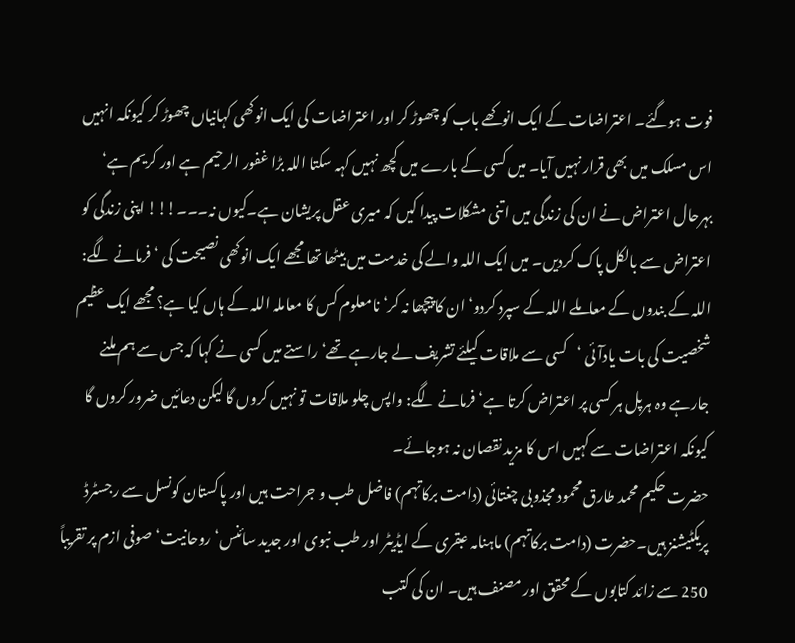فوت ہوگئے۔ اعتراضات کے ایک انوکھے باب کو چھوڑ کر اور اعتراضات کی ایک انوکھی کہانیاں چھوڑ کر کیونکہ انہیں اس مسلک میں بھی قرار نہیں آیا۔ میں کسی کے بارے میں کچھ نہیں کہہ سکتا اللہ بڑا غفور الرحیم ہے اور کریم ہے‘ بہرحال اعتراض نے ان کی زندگی میں اتنی مشکلات پیدا کیں کہ میری عقل پریشان ہے۔کیوں نہ۔۔۔!!! اپنی زندگی کو اعتراض سے بالکل پاک کردیں۔ میں ایک اللہ والے کی خدمت میں بیٹھا تھا مجھے ایک انوکھی نصیحت کی ‘فرمانے لگے: اللہ کے بندوں کے معاملے اللہ کے سپرد کردو‘ ان کا پیچھا نہ کر‘ نامعلوم کس کا معاملہ اللہ کے ہاں کیا ہے؟ مجھے ایک عظیم شخصیت کی بات یادآئی ‘کسی سے ملاقات کیلئے تشریف لے جارہے تھے‘ راستے میں کسی نے کہا کہ جس سے ہم ملنے جارہے وہ ہرپل ہر کسی پر اعتراض کرتا ہے‘ فرمانے لگے: واپس چلو ملاقات تو نہیں کروں گا لیکن دعائیں ضرور کروں گا کیونکہ اعتراضات سے کہیں اس کا مزید نقصان نہ ہوجائے۔
حضرت حکیم محمد طارق محمود مجذوبی چغتائی (دامت برکاتہم) فاضل طب و جراحت ہیں اور پاکستان کونسل سے رجسٹرڈ پریکٹیشنز ہیں۔حضرت (دامت برکاتہم) ماہنامہ عبقری کے ایڈیٹر اور طب نبوی اور جدید سائنس‘ روحانیت‘ صوفی ازم پر تقریباً 250 سے زائد کتابوں کے محقق اور مصنف ہیں۔ ان کی کتب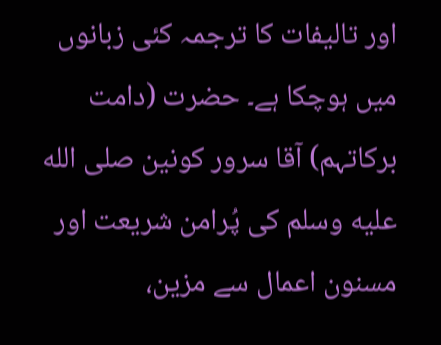اور تالیفات کا ترجمہ کئی زبانوں میں ہوچکا ہے۔ حضرت (دامت برکاتہم) آقا سرور کونین صلى الله عليه وسلم کی پُرامن شریعت اور مسنون اعمال سے مزین،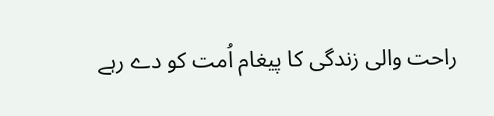راحت والی زندگی کا پیغام اُمت کو دے رہے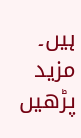ہیں۔ مزید پڑھیں